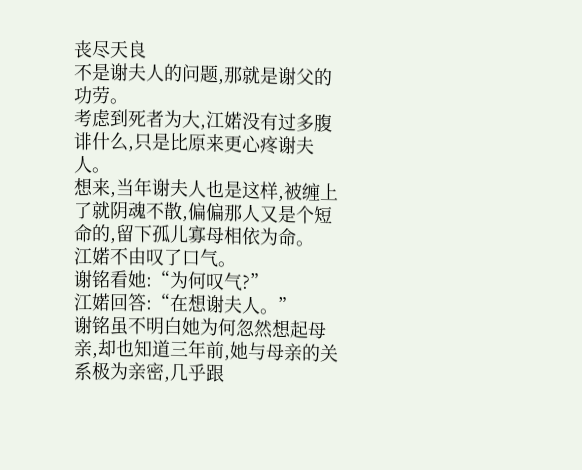丧尽天良
不是谢夫人的问题,那就是谢父的功劳。
考虑到死者为大,江婼没有过多腹诽什么,只是比原来更心疼谢夫人。
想来,当年谢夫人也是这样,被缠上了就阴魂不散,偏偏那人又是个短命的,留下孤儿寡母相依为命。
江婼不由叹了口气。
谢铭看她:“为何叹气?”
江婼回答:“在想谢夫人。”
谢铭虽不明白她为何忽然想起母亲,却也知道三年前,她与母亲的关系极为亲密,几乎跟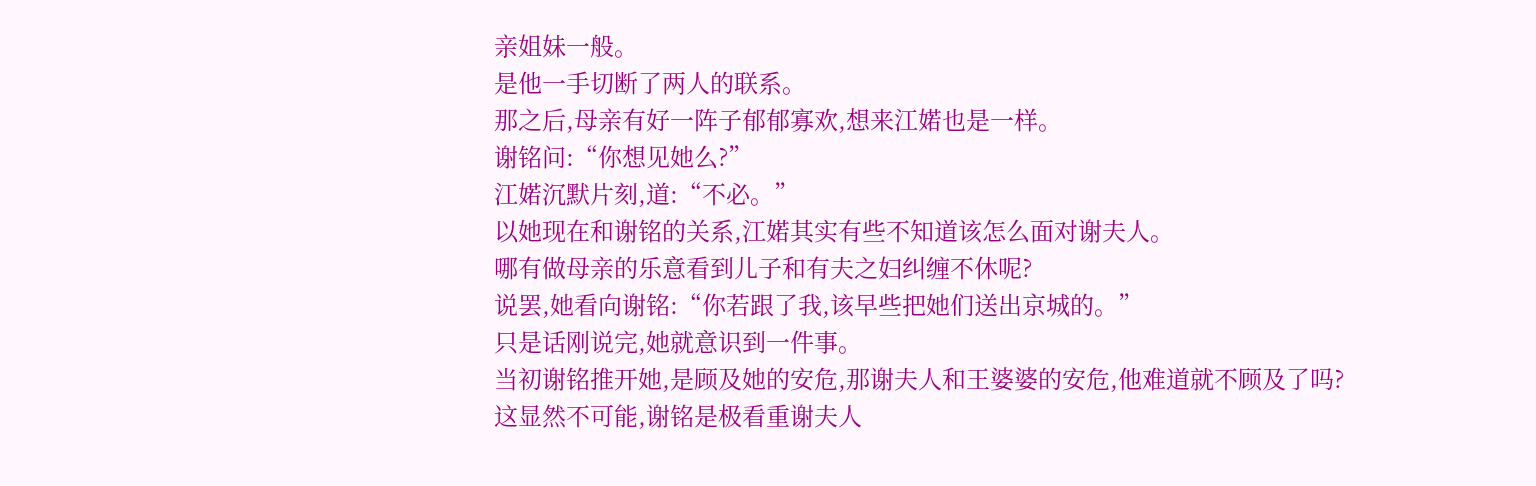亲姐妹一般。
是他一手切断了两人的联系。
那之后,母亲有好一阵子郁郁寡欢,想来江婼也是一样。
谢铭问:“你想见她么?”
江婼沉默片刻,道:“不必。”
以她现在和谢铭的关系,江婼其实有些不知道该怎么面对谢夫人。
哪有做母亲的乐意看到儿子和有夫之妇纠缠不休呢?
说罢,她看向谢铭:“你若跟了我,该早些把她们送出京城的。”
只是话刚说完,她就意识到一件事。
当初谢铭推开她,是顾及她的安危,那谢夫人和王婆婆的安危,他难道就不顾及了吗?
这显然不可能,谢铭是极看重谢夫人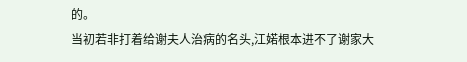的。
当初若非打着给谢夫人治病的名头,江婼根本进不了谢家大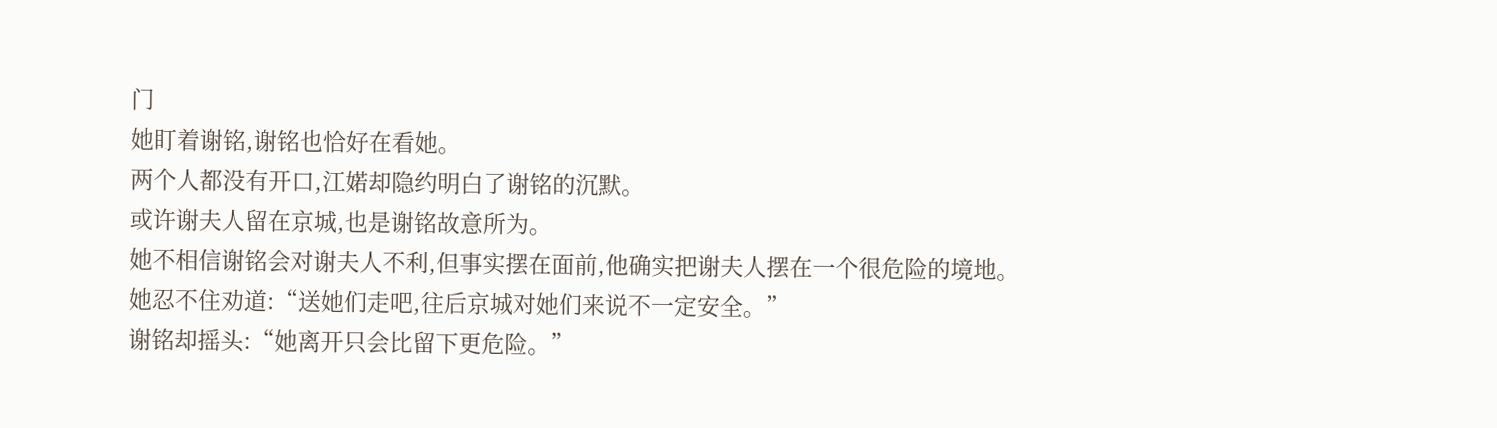门
她盯着谢铭,谢铭也恰好在看她。
两个人都没有开口,江婼却隐约明白了谢铭的沉默。
或许谢夫人留在京城,也是谢铭故意所为。
她不相信谢铭会对谢夫人不利,但事实摆在面前,他确实把谢夫人摆在一个很危险的境地。
她忍不住劝道:“送她们走吧,往后京城对她们来说不一定安全。”
谢铭却摇头:“她离开只会比留下更危险。”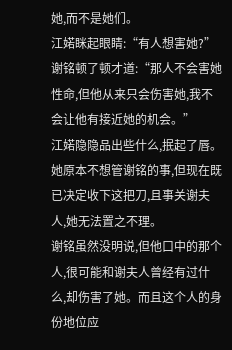她,而不是她们。
江婼眯起眼睛:“有人想害她?”
谢铭顿了顿才道:“那人不会害她性命,但他从来只会伤害她,我不会让他有接近她的机会。”
江婼隐隐品出些什么,抿起了唇。
她原本不想管谢铭的事,但现在既已决定收下这把刀,且事关谢夫人,她无法置之不理。
谢铭虽然没明说,但他口中的那个人,很可能和谢夫人曾经有过什么,却伤害了她。而且这个人的身份地位应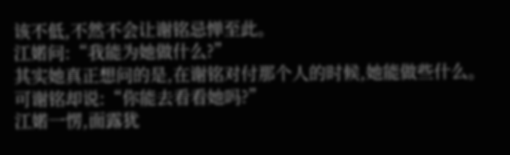该不低,不然不会让谢铭忌惮至此。
江婼问:“我能为她做什么?”
其实她真正想问的是,在谢铭对付那个人的时候,她能做些什么。
可谢铭却说:“你能去看看她吗?”
江婼一愣,面露犹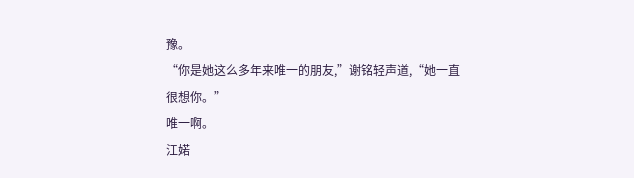豫。
“你是她这么多年来唯一的朋友,”谢铭轻声道,“她一直很想你。”
唯一啊。
江婼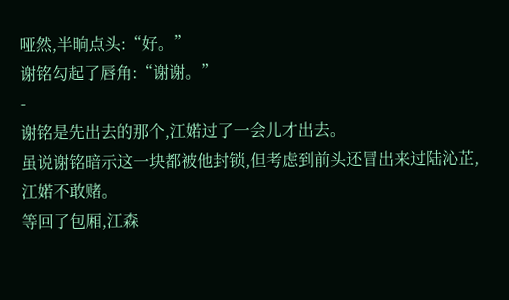哑然,半晌点头:“好。”
谢铭勾起了唇角:“谢谢。”
-
谢铭是先出去的那个,江婼过了一会儿才出去。
虽说谢铭暗示这一块都被他封锁,但考虑到前头还冒出来过陆沁芷,江婼不敢赌。
等回了包厢,江森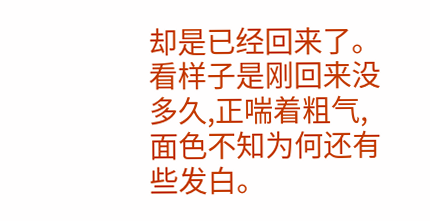却是已经回来了。
看样子是刚回来没多久,正喘着粗气,面色不知为何还有些发白。